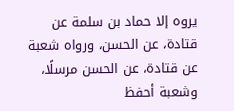يروه إلا حماد بن سلمة عن قتادة، عن الحسن، ورواه شعبة عن قتادة، عن الحسن مرسلًا، وشعبة أحفظ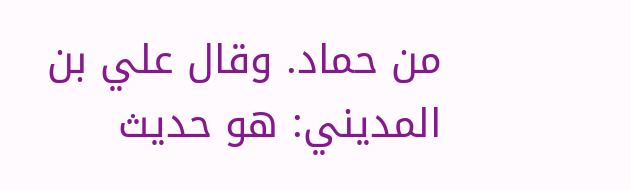من حماد. وقال علي بن المديني: هو حديث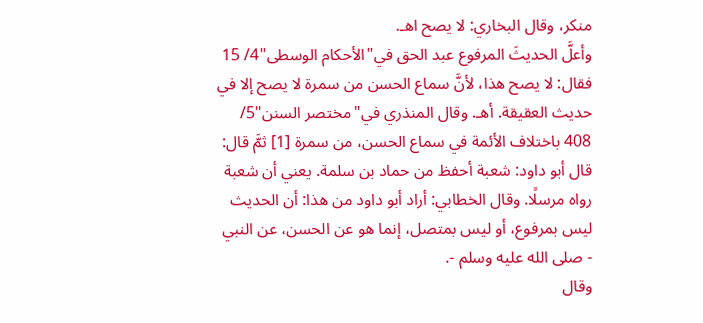منكر، وقال البخاري: لا يصح اهـ.
وأعلَّ الحديثَ المرفوع عبد الحق في"الأحكام الوسطى"4/ 15 فقال: لا يصح هذا، لأنَّ سماع الحسن من سمرة لا يصح إلا في حديث العقيقة. أهـ. وقال المنذري في"مختصر السنن"5/ 408 باختلاف الأئمة في سماع الحسن، من سمرة [1] ثمَّ قال: قال أبو داود: شعبة أحفظ من حماد بن سلمة. يعني أن شعبة رواه مرسلًا. وقال الخطابي: أراد أبو داود من هذا: أن الحديث ليس بمرفوع، أو ليس بمتصل، إنما هو عن الحسن، عن النبي - صلى الله عليه وسلم -.
وقال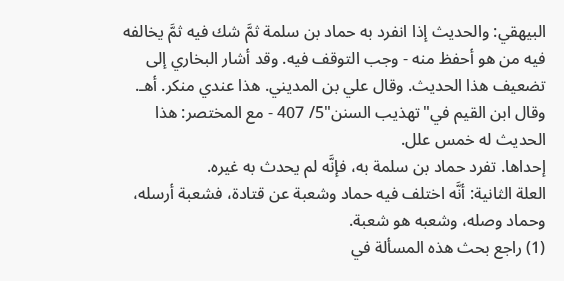البيهقي: والحديث إذا انفرد به حماد بن سلمة ثمَّ شك فيه ثمَّ يخالفه فيه من هو أحفظ منه - وجب التوقف فيه. وقد أشار البخاري إلى تضعيف هذا الحديث. وقال علي بن المديني. هذا عندي منكر. أهـ.
وقال ابن القيم في"تهذيب السنن"5/ 407 - مع المختصر: هذا الحديث له خمس علل.
إحداها. تفرد حماد بن سلمة به، فإنَّه لم يحدث به غيره.
العلة الثانية: أنَّه اختلف فيه حماد وشعبة عن قتادة، فشعبة أرسله، وحماد وصله، وشعبه هو شعبة.
(1) راجع بحث هذه المسألة في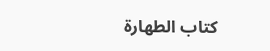كتاب الطهارة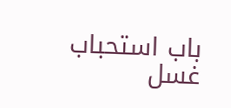باب استحباب غسل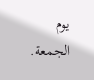يوم الجمعة.